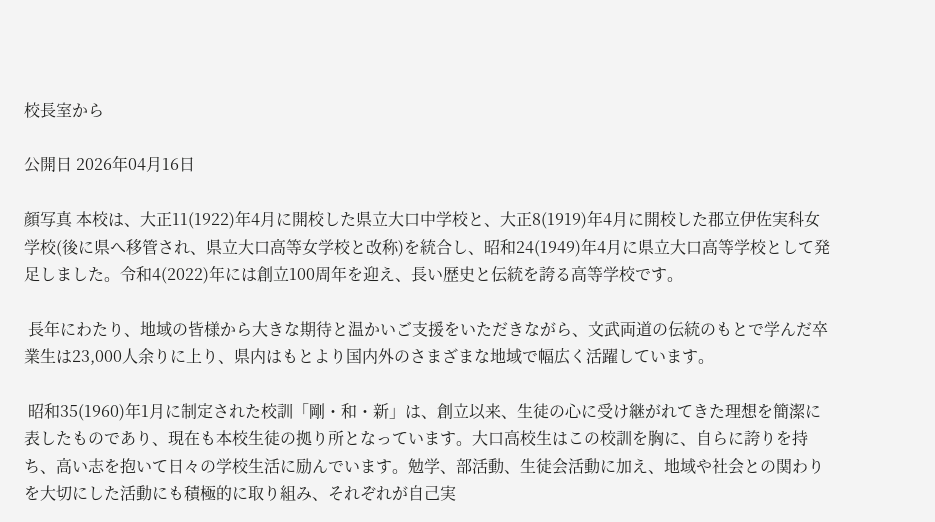校長室から

公開日 2026年04月16日

顔写真 本校は、大正11(1922)年4月に開校した県立大口中学校と、大正8(1919)年4月に開校した郡立伊佐実科女学校(後に県へ移管され、県立大口高等女学校と改称)を統合し、昭和24(1949)年4月に県立大口高等学校として発足しました。令和4(2022)年には創立100周年を迎え、長い歴史と伝統を誇る高等学校です。

 長年にわたり、地域の皆様から大きな期待と温かいご支援をいただきながら、文武両道の伝統のもとで学んだ卒業生は23,000人余りに上り、県内はもとより国内外のさまざまな地域で幅広く活躍しています。

 昭和35(1960)年1月に制定された校訓「剛・和・新」は、創立以来、生徒の心に受け継がれてきた理想を簡潔に表したものであり、現在も本校生徒の拠り所となっています。大口高校生はこの校訓を胸に、自らに誇りを持ち、高い志を抱いて日々の学校生活に励んでいます。勉学、部活動、生徒会活動に加え、地域や社会との関わりを大切にした活動にも積極的に取り組み、それぞれが自己実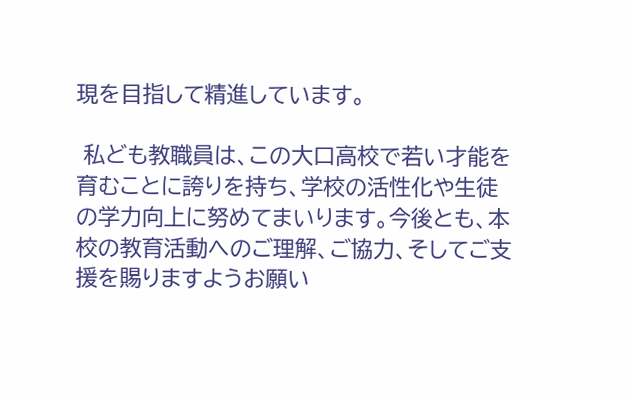現を目指して精進しています。

 私ども教職員は、この大口高校で若い才能を育むことに誇りを持ち、学校の活性化や生徒の学力向上に努めてまいります。今後とも、本校の教育活動へのご理解、ご協力、そしてご支援を賜りますようお願い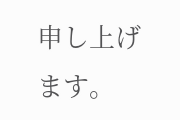申し上げます。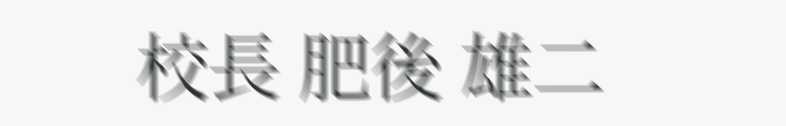校長 肥後 雄二